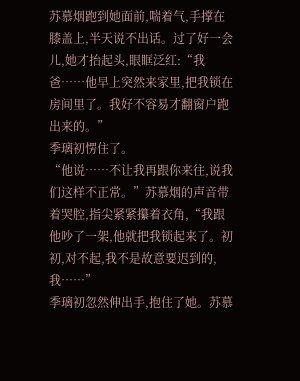苏慕烟跑到她面前,喘着气,手撑在膝盖上,半天说不出话。过了好一会儿,她才抬起头,眼眶泛红:“我爸……他早上突然来家里,把我锁在房间里了。我好不容易才翻窗户跑出来的。”
季璃初愣住了。
“他说……不让我再跟你来往,说我们这样不正常。”苏慕烟的声音带着哭腔,指尖紧紧攥着衣角,“我跟他吵了一架,他就把我锁起来了。初初,对不起,我不是故意要迟到的,我……”
季璃初忽然伸出手,抱住了她。苏慕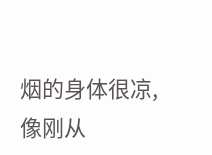烟的身体很凉,像刚从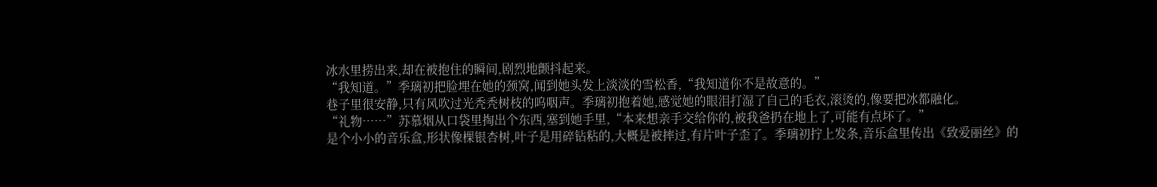冰水里捞出来,却在被抱住的瞬间,剧烈地颤抖起来。
“我知道。”季璃初把脸埋在她的颈窝,闻到她头发上淡淡的雪松香,“我知道你不是故意的。”
巷子里很安静,只有风吹过光秃秃树枝的呜咽声。季璃初抱着她,感觉她的眼泪打湿了自己的毛衣,滚烫的,像要把冰都融化。
“礼物……”苏慕烟从口袋里掏出个东西,塞到她手里,“本来想亲手交给你的,被我爸扔在地上了,可能有点坏了。”
是个小小的音乐盒,形状像棵银杏树,叶子是用碎钻粘的,大概是被摔过,有片叶子歪了。季璃初拧上发条,音乐盒里传出《致爱丽丝》的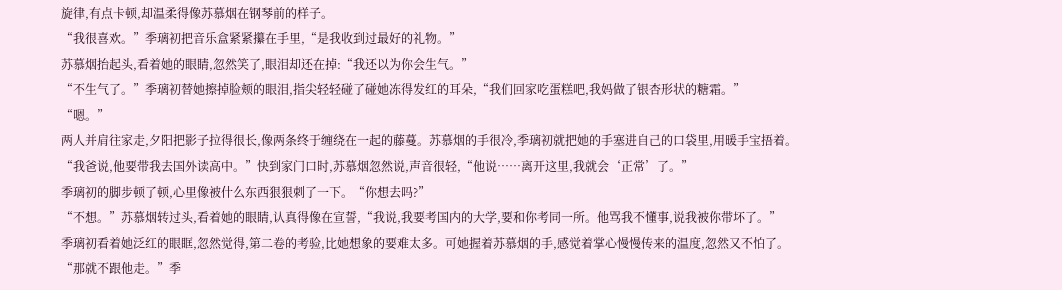旋律,有点卡顿,却温柔得像苏慕烟在钢琴前的样子。
“我很喜欢。”季璃初把音乐盒紧紧攥在手里,“是我收到过最好的礼物。”
苏慕烟抬起头,看着她的眼睛,忽然笑了,眼泪却还在掉:“我还以为你会生气。”
“不生气了。”季璃初替她擦掉脸颊的眼泪,指尖轻轻碰了碰她冻得发红的耳朵,“我们回家吃蛋糕吧,我妈做了银杏形状的糖霜。”
“嗯。”
两人并肩往家走,夕阳把影子拉得很长,像两条终于缠绕在一起的藤蔓。苏慕烟的手很冷,季璃初就把她的手塞进自己的口袋里,用暖手宝捂着。
“我爸说,他要带我去国外读高中。”快到家门口时,苏慕烟忽然说,声音很轻,“他说……离开这里,我就会‘正常’了。”
季璃初的脚步顿了顿,心里像被什么东西狠狠刺了一下。“你想去吗?”
“不想。”苏慕烟转过头,看着她的眼睛,认真得像在宣誓,“我说,我要考国内的大学,要和你考同一所。他骂我不懂事,说我被你带坏了。”
季璃初看着她泛红的眼眶,忽然觉得,第二卷的考验,比她想象的要难太多。可她握着苏慕烟的手,感觉着掌心慢慢传来的温度,忽然又不怕了。
“那就不跟他走。”季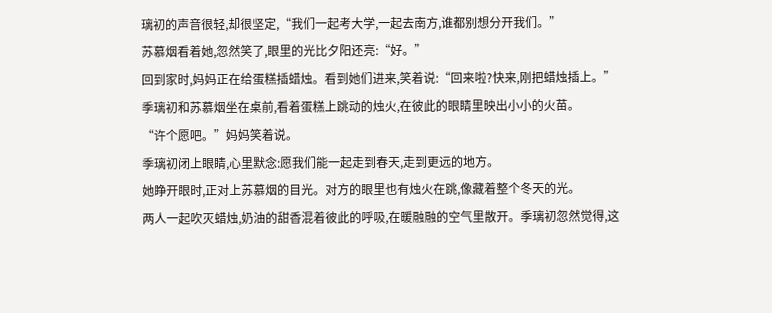璃初的声音很轻,却很坚定,“我们一起考大学,一起去南方,谁都别想分开我们。”
苏慕烟看着她,忽然笑了,眼里的光比夕阳还亮:“好。”
回到家时,妈妈正在给蛋糕插蜡烛。看到她们进来,笑着说:“回来啦?快来,刚把蜡烛插上。”
季璃初和苏慕烟坐在桌前,看着蛋糕上跳动的烛火,在彼此的眼睛里映出小小的火苗。
“许个愿吧。”妈妈笑着说。
季璃初闭上眼睛,心里默念:愿我们能一起走到春天,走到更远的地方。
她睁开眼时,正对上苏慕烟的目光。对方的眼里也有烛火在跳,像藏着整个冬天的光。
两人一起吹灭蜡烛,奶油的甜香混着彼此的呼吸,在暖融融的空气里散开。季璃初忽然觉得,这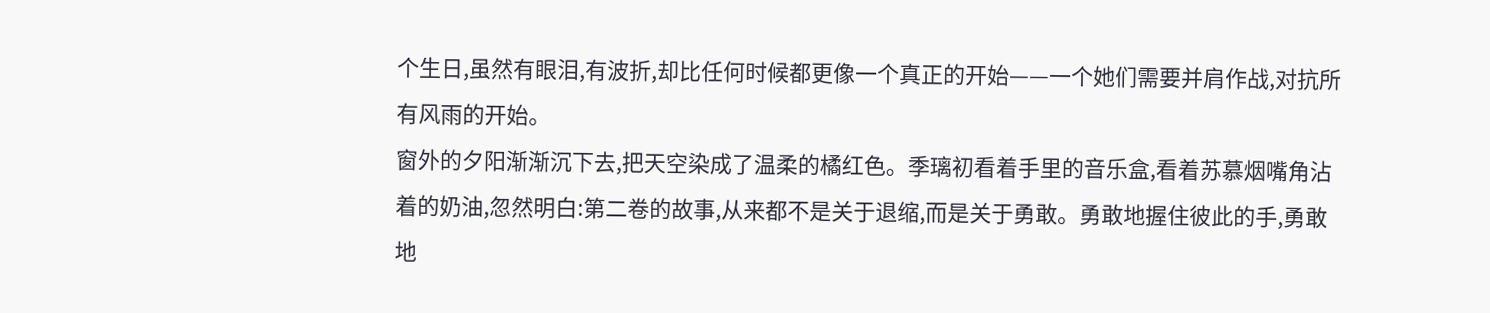个生日,虽然有眼泪,有波折,却比任何时候都更像一个真正的开始——一个她们需要并肩作战,对抗所有风雨的开始。
窗外的夕阳渐渐沉下去,把天空染成了温柔的橘红色。季璃初看着手里的音乐盒,看着苏慕烟嘴角沾着的奶油,忽然明白:第二卷的故事,从来都不是关于退缩,而是关于勇敢。勇敢地握住彼此的手,勇敢地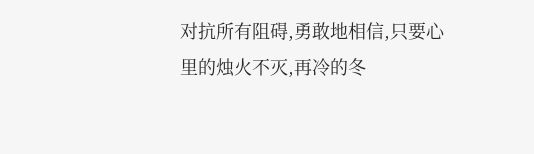对抗所有阻碍,勇敢地相信,只要心里的烛火不灭,再冷的冬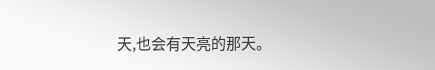天,也会有天亮的那天。